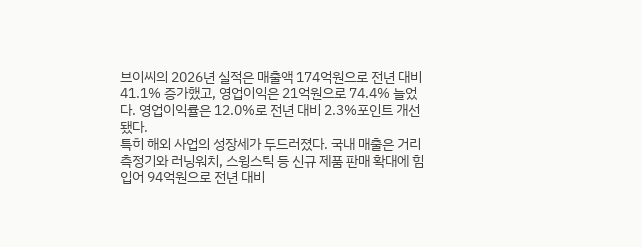브이씨의 2026년 실적은 매출액 174억원으로 전년 대비 41.1% 증가했고, 영업이익은 21억원으로 74.4% 늘었다. 영업이익률은 12.0%로 전년 대비 2.3%포인트 개선됐다.
특히 해외 사업의 성장세가 두드러졌다. 국내 매출은 거리측정기와 러닝워치, 스윙스틱 등 신규 제품 판매 확대에 힘입어 94억원으로 전년 대비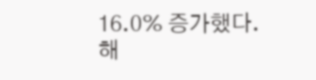16.0% 증가했다. 해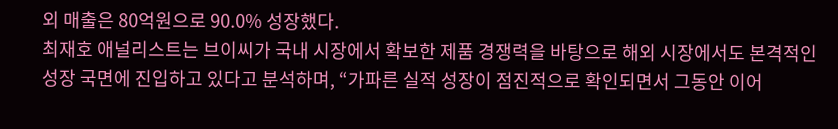외 매출은 80억원으로 90.0% 성장했다.
최재호 애널리스트는 브이씨가 국내 시장에서 확보한 제품 경쟁력을 바탕으로 해외 시장에서도 본격적인 성장 국면에 진입하고 있다고 분석하며, “가파른 실적 성장이 점진적으로 확인되면서 그동안 이어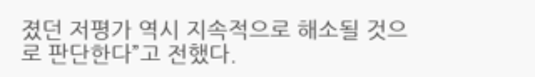졌던 저평가 역시 지속적으로 해소될 것으로 판단한다”고 전했다.